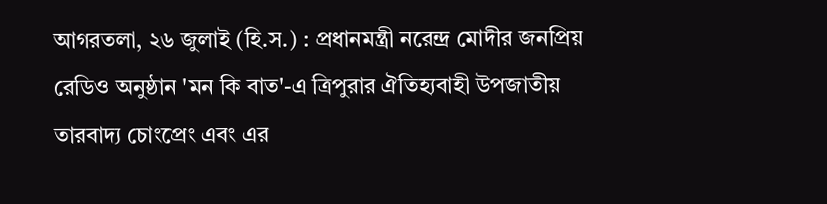আগরতলা, ২৬ জুলাই (হি.স.) : প্রধানমন্ত্রী নরেন্দ্র মোদীর জনপ্রিয় রেডিও অনুষ্ঠান 'মন কি বাত'-এ ত্রিপুরার ঐতিহ্যবাহী উপজাতীয় তারবাদ্য চোংপ্রেং এবং এর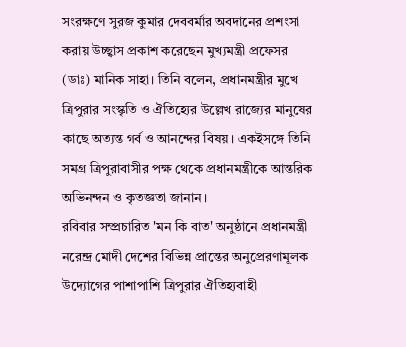সংরক্ষণে সুরজ কুমার দেববর্মার অবদানের প্রশংসা করায় উচ্ছ্বাস প্রকাশ করেছেন মুখ্যমন্ত্রী প্রফেসর (ডাঃ) মানিক সাহা। তিনি বলেন, প্রধানমন্ত্রীর মুখে ত্রিপুরার সংস্কৃতি ও ঐতিহ্যের উল্লেখ রাজ্যের মানুষের কাছে অত্যন্ত গর্ব ও আনন্দের বিষয়। একইসঙ্গে তিনি সমগ্র ত্রিপুরাবাসীর পক্ষ থেকে প্রধানমন্ত্রীকে আন্তরিক অভিনন্দন ও কৃতজ্ঞতা জানান।
রবিবার সম্প্রচারিত 'মন কি বাত' অনুষ্ঠানে প্রধানমন্ত্রী নরেন্দ্র মোদী দেশের বিভিন্ন প্রান্তের অনুপ্রেরণামূলক উদ্যোগের পাশাপাশি ত্রিপুরার ঐতিহ্যবাহী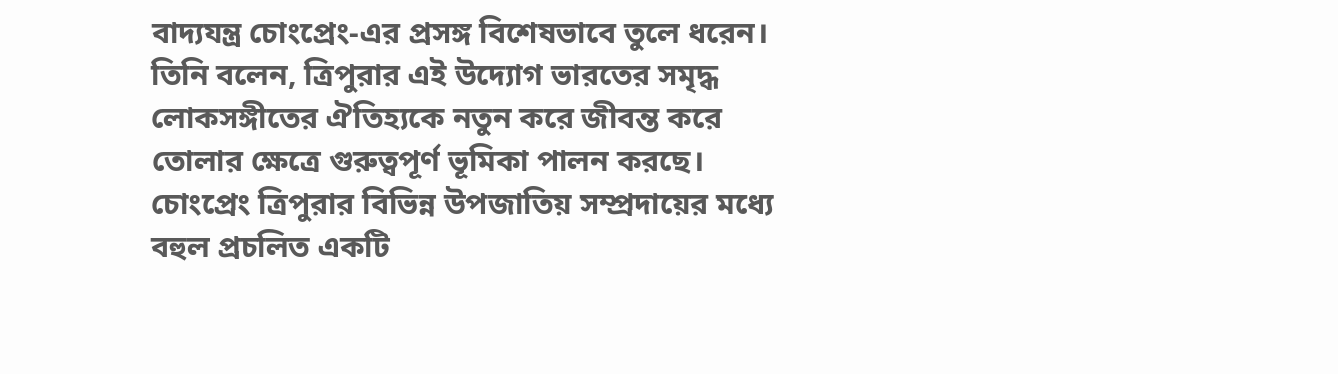বাদ্যযন্ত্র চোংপ্রেং-এর প্রসঙ্গ বিশেষভাবে তুলে ধরেন। তিনি বলেন, ত্রিপুরার এই উদ্যোগ ভারতের সমৃদ্ধ লোকসঙ্গীতের ঐতিহ্যকে নতুন করে জীবন্ত করে তোলার ক্ষেত্রে গুরুত্বপূর্ণ ভূমিকা পালন করছে। চোংপ্রেং ত্রিপুরার বিভিন্ন উপজাতিয় সম্প্রদায়ের মধ্যে বহুল প্রচলিত একটি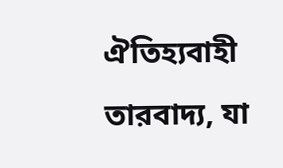ঐতিহ্যবাহী তারবাদ্য, যা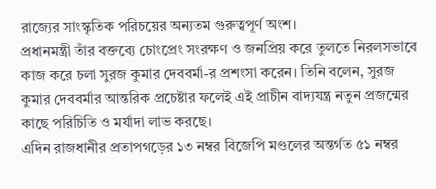রাজ্যের সাংস্কৃতিক পরিচয়ের অন্যতম গুরুত্বপূর্ণ অংশ।
প্রধানমন্ত্রী তাঁর বক্তব্যে চোংপ্রেং সংরক্ষণ ও জনপ্রিয় করে তুলতে নিরলসভাবে কাজ করে চলা সুরজ কুমার দেববর্মা-র প্রশংসা করেন। তিনি বলেন, সুরজ কুমার দেববর্মার আন্তরিক প্রচেষ্টার ফলেই এই প্রাচীন বাদ্যযন্ত্র নতুন প্রজন্মের কাছে পরিচিতি ও মর্যাদা লাভ করছে।
এদিন রাজধানীর প্রতাপগড়ের ১৩ নম্বর বিজেপি মণ্ডলের অন্তর্গত ৫১ নম্বর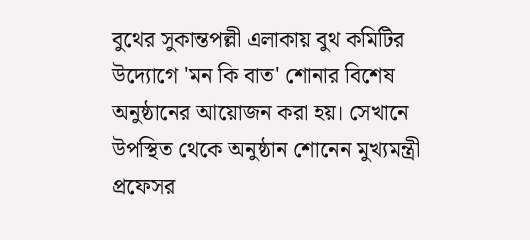বুথের সুকান্তপল্লী এলাকায় বুথ কমিটির উদ্যোগে 'মন কি বাত' শোনার বিশেষ অনুষ্ঠানের আয়োজন করা হয়। সেখানে উপস্থিত থেকে অনুষ্ঠান শোনেন মুখ্যমন্ত্রী প্রফেসর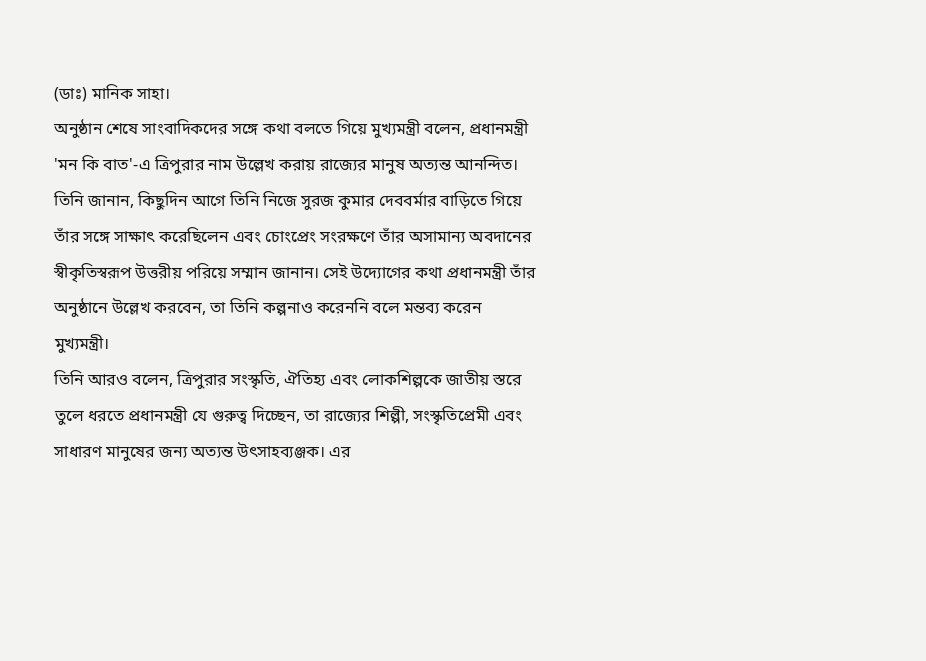(ডাঃ) মানিক সাহা।
অনুষ্ঠান শেষে সাংবাদিকদের সঙ্গে কথা বলতে গিয়ে মুখ্যমন্ত্রী বলেন, প্রধানমন্ত্রী 'মন কি বাত'-এ ত্রিপুরার নাম উল্লেখ করায় রাজ্যের মানুষ অত্যন্ত আনন্দিত। তিনি জানান, কিছুদিন আগে তিনি নিজে সুরজ কুমার দেববর্মার বাড়িতে গিয়ে তাঁর সঙ্গে সাক্ষাৎ করেছিলেন এবং চোংপ্রেং সংরক্ষণে তাঁর অসামান্য অবদানের স্বীকৃতিস্বরূপ উত্তরীয় পরিয়ে সম্মান জানান। সেই উদ্যোগের কথা প্রধানমন্ত্রী তাঁর অনুষ্ঠানে উল্লেখ করবেন, তা তিনি কল্পনাও করেননি বলে মন্তব্য করেন মুখ্যমন্ত্রী।
তিনি আরও বলেন, ত্রিপুরার সংস্কৃতি, ঐতিহ্য এবং লোকশিল্পকে জাতীয় স্তরে তুলে ধরতে প্রধানমন্ত্রী যে গুরুত্ব দিচ্ছেন, তা রাজ্যের শিল্পী, সংস্কৃতিপ্রেমী এবং সাধারণ মানুষের জন্য অত্যন্ত উৎসাহব্যঞ্জক। এর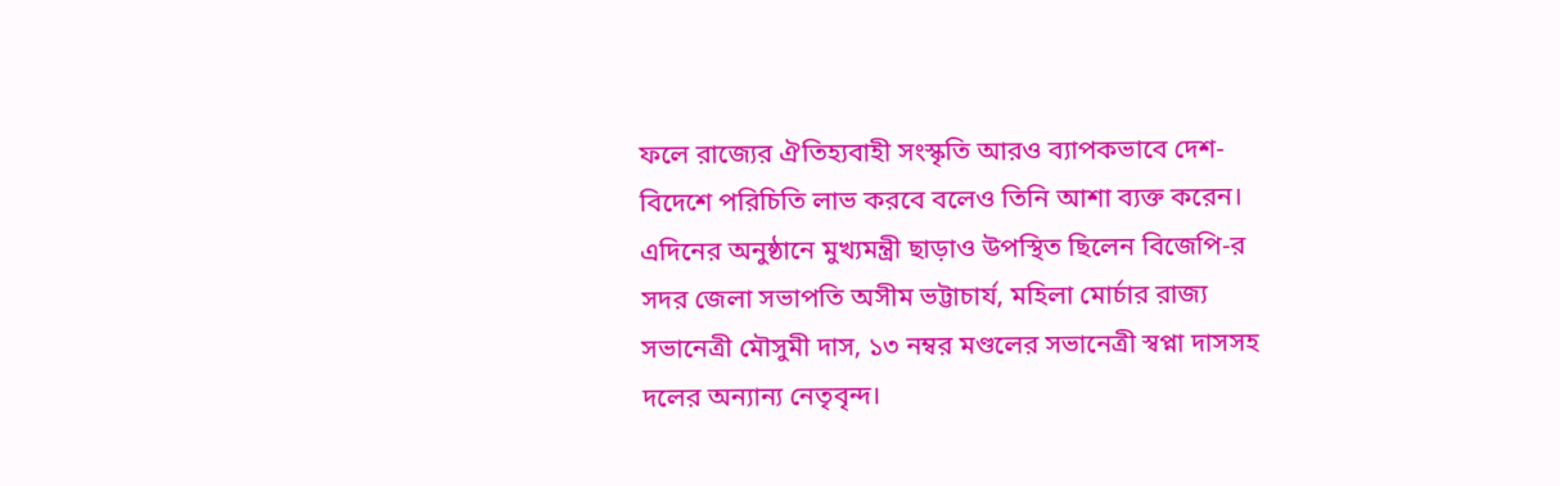ফলে রাজ্যের ঐতিহ্যবাহী সংস্কৃতি আরও ব্যাপকভাবে দেশ-বিদেশে পরিচিতি লাভ করবে বলেও তিনি আশা ব্যক্ত করেন।
এদিনের অনুষ্ঠানে মুখ্যমন্ত্রী ছাড়াও উপস্থিত ছিলেন বিজেপি-র সদর জেলা সভাপতি অসীম ভট্টাচার্য, মহিলা মোর্চার রাজ্য সভানেত্রী মৌসুমী দাস, ১৩ নম্বর মণ্ডলের সভানেত্রী স্বপ্না দাসসহ দলের অন্যান্য নেতৃবৃন্দ।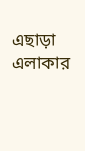এছাড়া এলাকার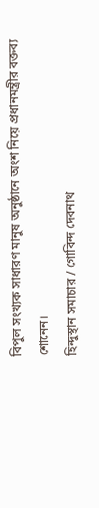বিপুল সংখ্যক সাধারণ মানুষ অনুষ্ঠানে অংশ নিয়ে প্রধানমন্ত্রীর বক্তব্য শোনেন।
হিন্দুস্থান সমাচার / গোবিন্দ দেবনাথ